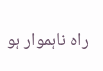راہ ناہموار ہو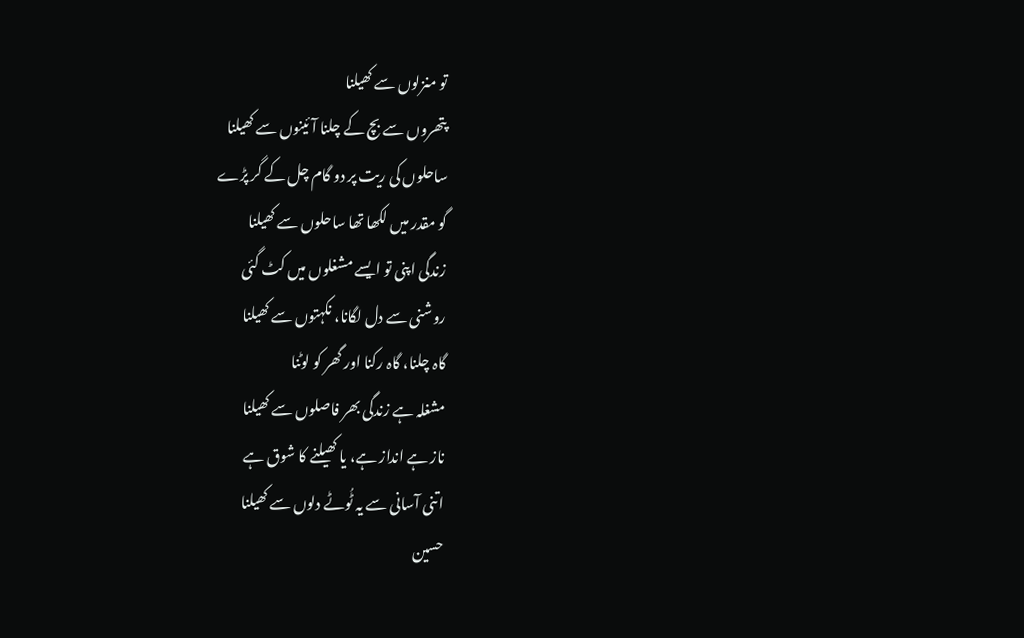تو منزلوں سے کھیلنا
پتھروں سے بچ کے چلنا آئینوں سے کھیلنا
ساحلوں کی ریت پر دو گام چل کے گر پڑے
گو مقدر میں لکھا تھا ساحلوں سے کھیلنا
زندگی اپنی تو ایسے مشغلوں میں کٹ گئی
روشنی سے دل لگانا، نکہتوں سے کھیلنا
گاہ چلنا، گاہ رکنا اور گھر کو لوٹنا
مشغلہ ہے زندگی بھر فاصلوں سے کھیلنا
ناز ہے انداز ہے، یا کھیلنے کا شوق ہے
اتنی آسانی سے یہ ٹُوٹے دلوں سے کھیلنا
حسین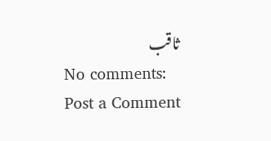ثاقب
No comments:
Post a Comment